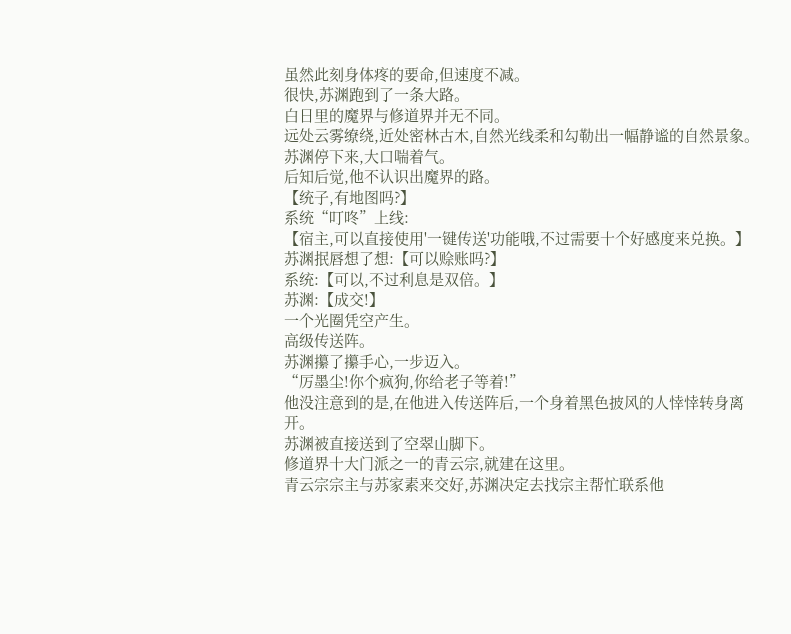虽然此刻身体疼的要命,但速度不减。
很快,苏渊跑到了一条大路。
白日里的魔界与修道界并无不同。
远处云雾缭绕,近处密林古木,自然光线柔和勾勒出一幅静谧的自然景象。
苏渊停下来,大口喘着气。
后知后觉,他不认识出魔界的路。
【统子,有地图吗?】
系统“叮咚”上线:
【宿主,可以直接使用'一键传送'功能哦,不过需要十个好感度来兑换。】
苏渊抿唇想了想:【可以赊账吗?】
系统:【可以,不过利息是双倍。】
苏渊:【成交!】
一个光圈凭空产生。
高级传送阵。
苏渊攥了攥手心,一步迈入。
“厉墨尘!你个疯狗,你给老子等着!”
他没注意到的是,在他进入传送阵后,一个身着黑色披风的人悻悻转身离开。
苏渊被直接送到了空翠山脚下。
修道界十大门派之一的青云宗,就建在这里。
青云宗宗主与苏家素来交好,苏渊决定去找宗主帮忙联系他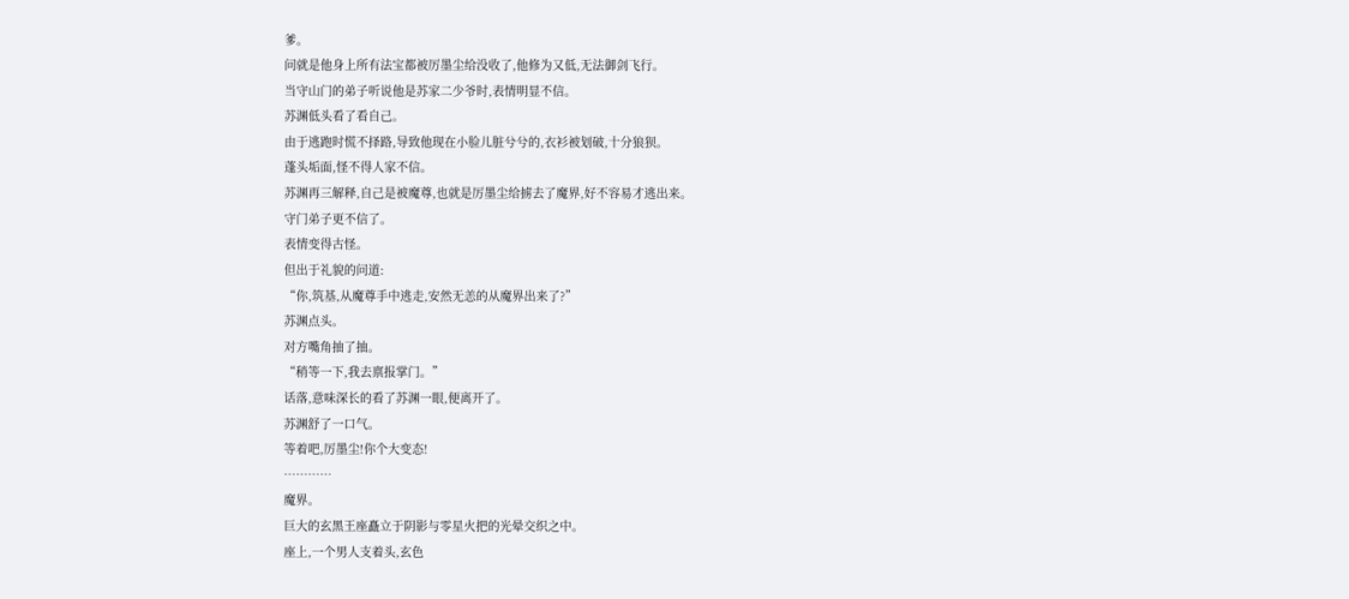爹。
问就是他身上所有法宝都被厉墨尘给没收了,他修为又低,无法御剑飞行。
当守山门的弟子听说他是苏家二少爷时,表情明显不信。
苏渊低头看了看自己。
由于逃跑时慌不择路,导致他现在小脸儿脏兮兮的,衣衫被划破,十分狼狈。
蓬头垢面,怪不得人家不信。
苏渊再三解释,自己是被魔尊,也就是厉墨尘给掳去了魔界,好不容易才逃出来。
守门弟子更不信了。
表情变得古怪。
但出于礼貌的问道:
“你,筑基,从魔尊手中逃走,安然无恙的从魔界出来了?”
苏渊点头。
对方嘴角抽了抽。
“稍等一下,我去禀报掌门。”
话落,意味深长的看了苏渊一眼,便离开了。
苏渊舒了一口气。
等着吧,厉墨尘!你个大变态!
…………
魔界。
巨大的玄黑王座矗立于阴影与零星火把的光晕交织之中。
座上,一个男人支着头,玄色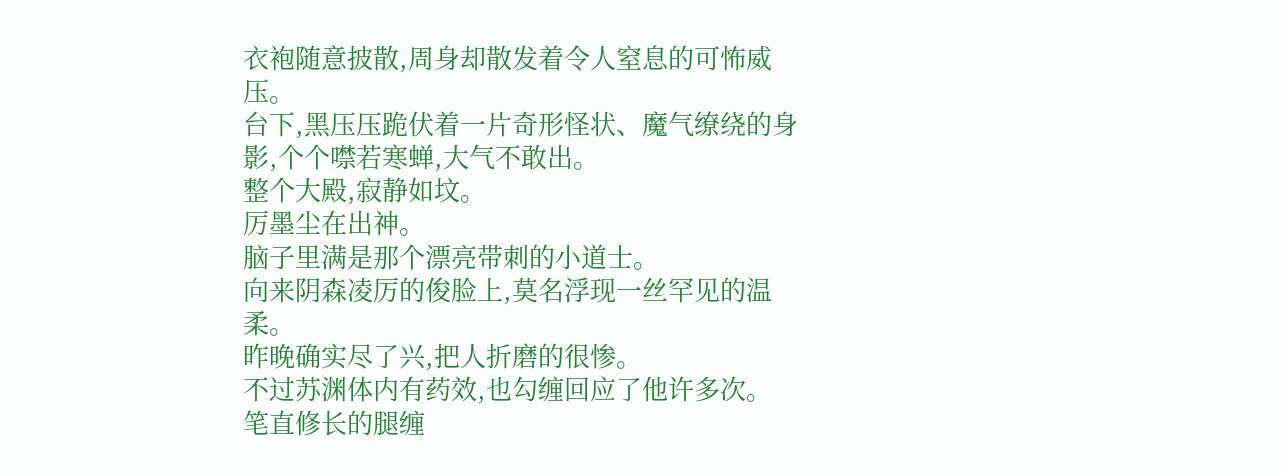衣袍随意披散,周身却散发着令人窒息的可怖威压。
台下,黑压压跪伏着一片奇形怪状、魔气缭绕的身影,个个噤若寒蝉,大气不敢出。
整个大殿,寂静如坟。
厉墨尘在出神。
脑子里满是那个漂亮带刺的小道士。
向来阴森凌厉的俊脸上,莫名浮现一丝罕见的温柔。
昨晚确实尽了兴,把人折磨的很惨。
不过苏渊体内有药效,也勾缠回应了他许多次。
笔直修长的腿缠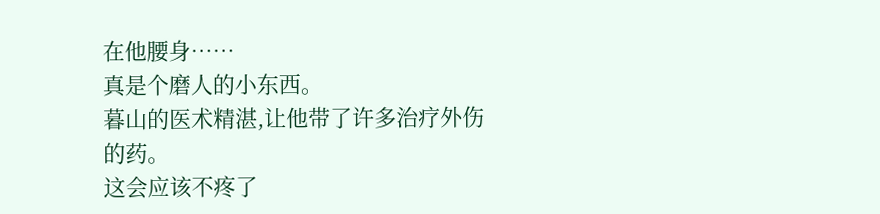在他腰身……
真是个磨人的小东西。
暮山的医术精湛,让他带了许多治疗外伤的药。
这会应该不疼了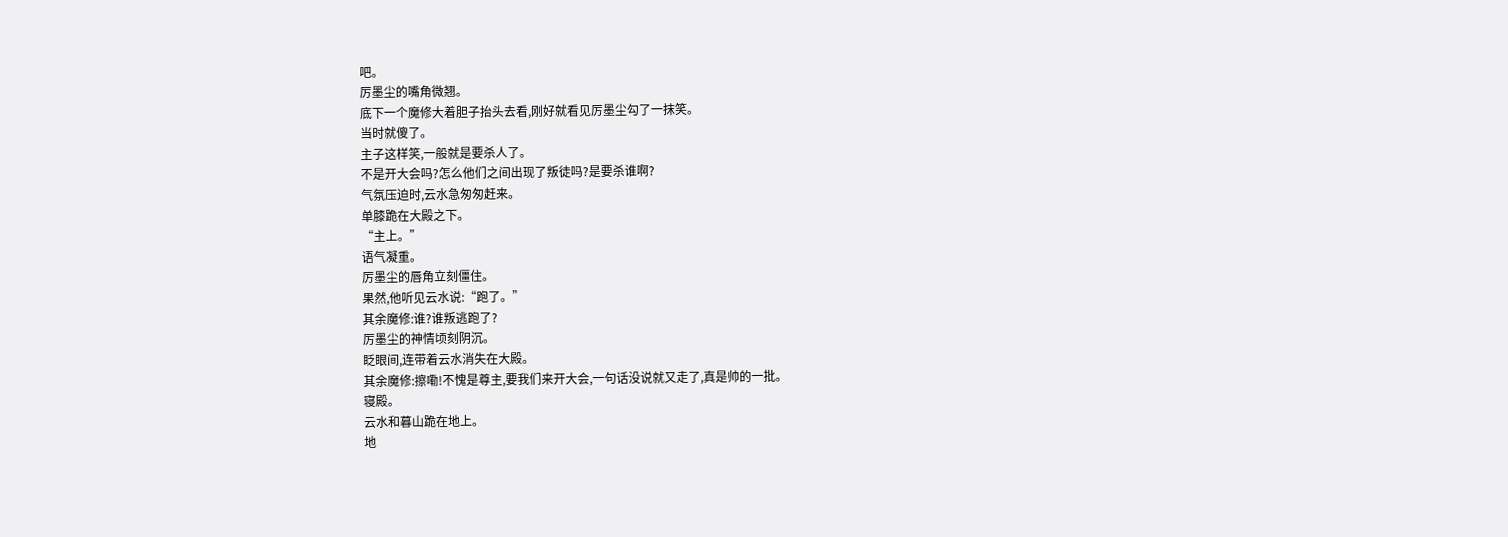吧。
厉墨尘的嘴角微翘。
底下一个魔修大着胆子抬头去看,刚好就看见厉墨尘勾了一抹笑。
当时就傻了。
主子这样笑,一般就是要杀人了。
不是开大会吗?怎么他们之间出现了叛徒吗?是要杀谁啊?
气氛压迫时,云水急匆匆赶来。
单膝跪在大殿之下。
“主上。”
语气凝重。
厉墨尘的唇角立刻僵住。
果然,他听见云水说:“跑了。”
其余魔修:谁?谁叛逃跑了?
厉墨尘的神情顷刻阴沉。
眨眼间,连带着云水消失在大殿。
其余魔修:擦嘞!不愧是尊主,要我们来开大会,一句话没说就又走了,真是帅的一批。
寝殿。
云水和暮山跪在地上。
地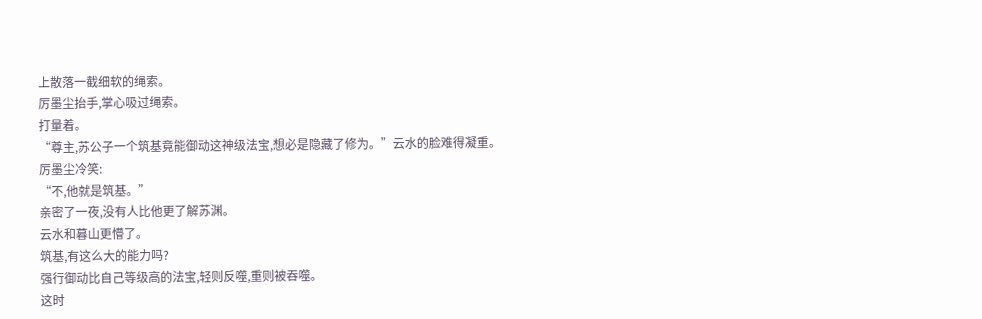上散落一截细软的绳索。
厉墨尘抬手,掌心吸过绳索。
打量着。
“尊主,苏公子一个筑基竟能御动这神级法宝,想必是隐藏了修为。”云水的脸难得凝重。
厉墨尘冷笑:
“不,他就是筑基。”
亲密了一夜,没有人比他更了解苏渊。
云水和暮山更懵了。
筑基,有这么大的能力吗?
强行御动比自己等级高的法宝,轻则反噬,重则被吞噬。
这时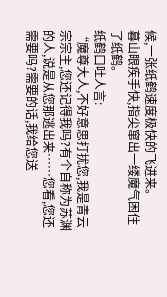候,一张纸鹤速度极快的飞进来。
暮山眼疾手快,指尖窜出一缕魔气困住了纸鹤。
纸鹤口吐人言:
“魔尊大人,不好意思打扰您,我是青云宗宗主,您还记得我吗?有个自称为苏渊的人,说是从您那逃出来……您看,您还需要吗?需要的话,我给您送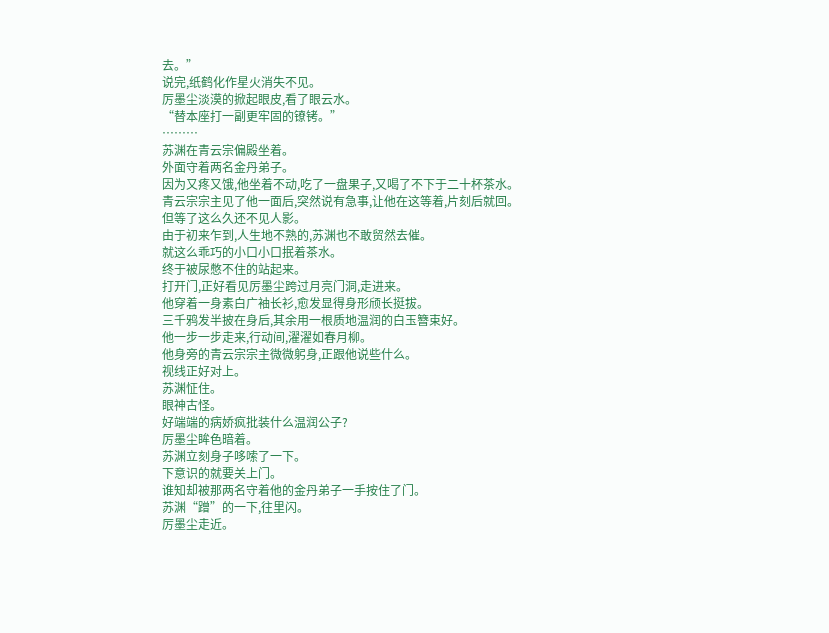去。”
说完,纸鹤化作星火消失不见。
厉墨尘淡漠的掀起眼皮,看了眼云水。
“替本座打一副更牢固的镣铐。”
………
苏渊在青云宗偏殿坐着。
外面守着两名金丹弟子。
因为又疼又饿,他坐着不动,吃了一盘果子,又喝了不下于二十杯茶水。
青云宗宗主见了他一面后,突然说有急事,让他在这等着,片刻后就回。
但等了这么久还不见人影。
由于初来乍到,人生地不熟的,苏渊也不敢贸然去催。
就这么乖巧的小口小口抿着茶水。
终于被尿憋不住的站起来。
打开门,正好看见厉墨尘跨过月亮门洞,走进来。
他穿着一身素白广袖长衫,愈发显得身形颀长挺拔。
三千鸦发半披在身后,其余用一根质地温润的白玉簪束好。
他一步一步走来,行动间,濯濯如春月柳。
他身旁的青云宗宗主微微躬身,正跟他说些什么。
视线正好对上。
苏渊怔住。
眼神古怪。
好端端的病娇疯批装什么温润公子?
厉墨尘眸色暗着。
苏渊立刻身子哆嗦了一下。
下意识的就要关上门。
谁知却被那两名守着他的金丹弟子一手按住了门。
苏渊“蹭”的一下,往里闪。
厉墨尘走近。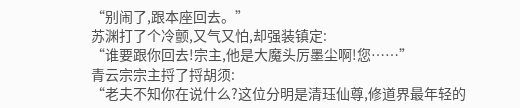“别闹了,跟本座回去。”
苏渊打了个冷颤,又气又怕,却强装镇定:
“谁要跟你回去!宗主,他是大魔头厉墨尘啊!您……”
青云宗宗主捋了捋胡须:
“老夫不知你在说什么?这位分明是清珏仙尊,修道界最年轻的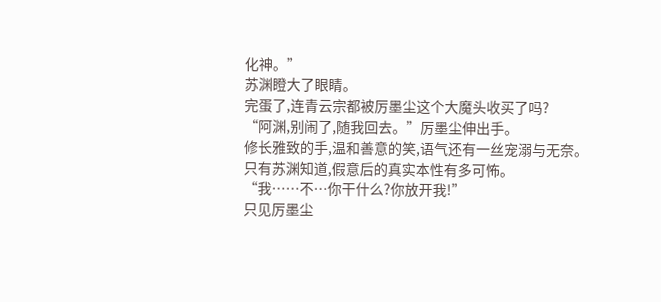化神。”
苏渊瞪大了眼睛。
完蛋了,连青云宗都被厉墨尘这个大魔头收买了吗?
“阿渊,别闹了,随我回去。”厉墨尘伸出手。
修长雅致的手,温和善意的笑,语气还有一丝宠溺与无奈。
只有苏渊知道,假意后的真实本性有多可怖。
“我……不…你干什么?你放开我!”
只见厉墨尘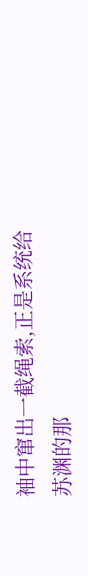袖中窜出一截绳索,正是系统给苏渊的那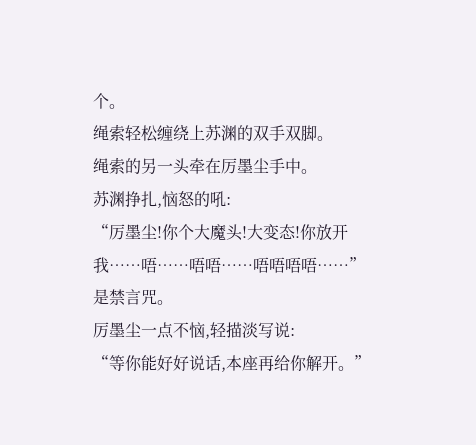个。
绳索轻松缠绕上苏渊的双手双脚。
绳索的另一头牵在厉墨尘手中。
苏渊挣扎,恼怒的吼:
“厉墨尘!你个大魔头!大变态!你放开我……唔……唔唔……唔唔唔唔……”
是禁言咒。
厉墨尘一点不恼,轻描淡写说:
“等你能好好说话,本座再给你解开。”